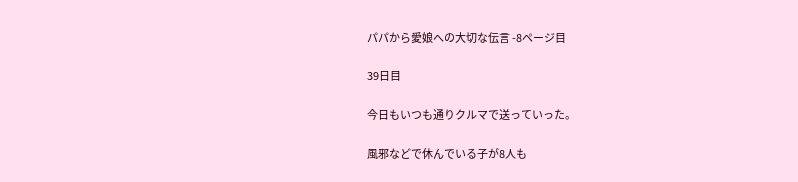パパから愛娘への大切な伝言 -8ページ目

39日目

今日もいつも通りクルマで送っていった。

風邪などで休んでいる子が8人も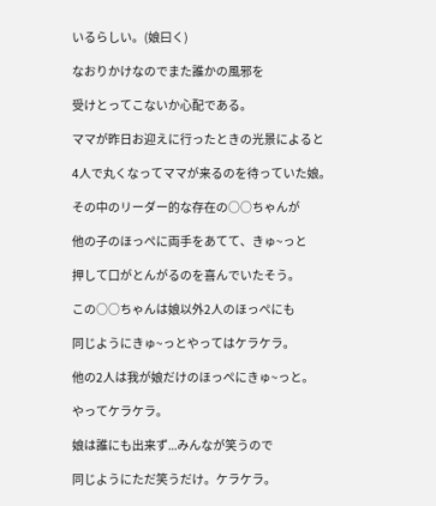いるらしい。(娘曰く)

なおりかけなのでまた誰かの風邪を

受けとってこないか心配である。

ママが昨日お迎えに行ったときの光景によると

4人で丸くなってママが来るのを待っていた娘。

その中のリーダー的な存在の○○ちゃんが

他の子のほっぺに両手をあてて、きゅ~っと

押して口がとんがるのを喜んでいたそう。

この○○ちゃんは娘以外2人のほっぺにも

同じようにきゅ~っとやってはケラケラ。

他の2人は我が娘だけのほっぺにきゅ~っと。

やってケラケラ。

娘は誰にも出来ず...みんなが笑うので

同じようにただ笑うだけ。ケラケラ。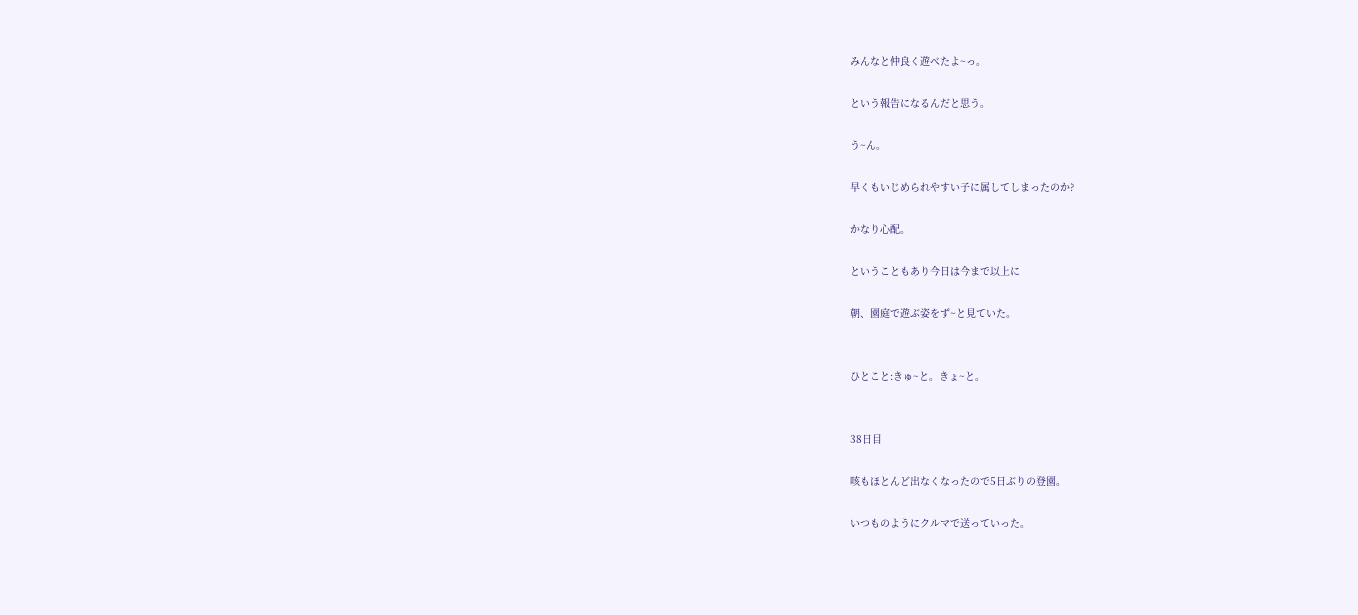みんなと仲良く遊べたよ~っ。

という報告になるんだと思う。

う~ん。

早くもいじめられやすい子に属してしまったのか?

かなり心配。

ということもあり今日は今まで以上に

朝、園庭で遊ぶ姿をず~と見ていた。


ひとこと:きゅ~と。きょ~と。


38日目

咳もほとんど出なくなったので5日ぶりの登園。

いつものようにクルマで送っていった。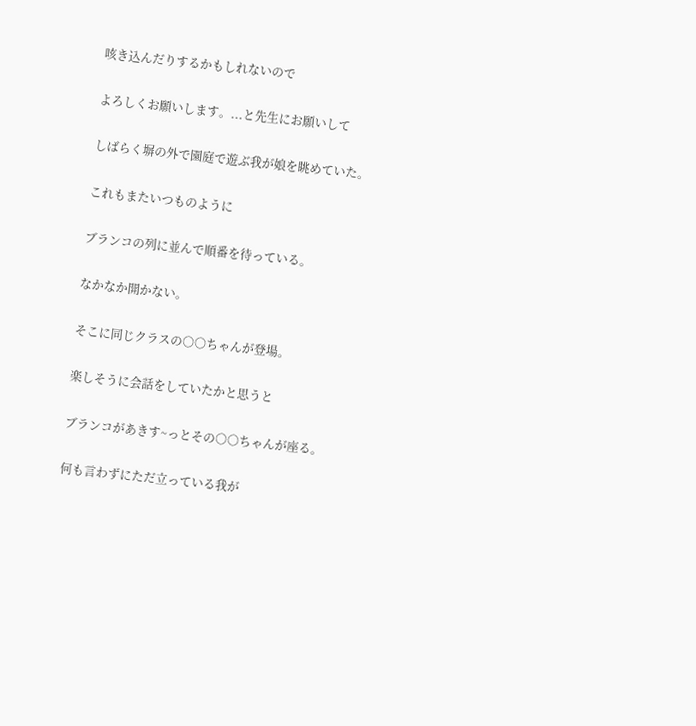咳き込んだりするかもしれないので

よろしくお願いします。...と先生にお願いして

しばらく塀の外で園庭で遊ぶ我が娘を眺めていた。

これもまたいつものように

ブランコの列に並んで順番を待っている。

なかなか開かない。

そこに同じクラスの○○ちゃんが登場。

楽しそうに会話をしていたかと思うと

ブランコがあきす~っとその○○ちゃんが座る。

何も言わずにただ立っている我が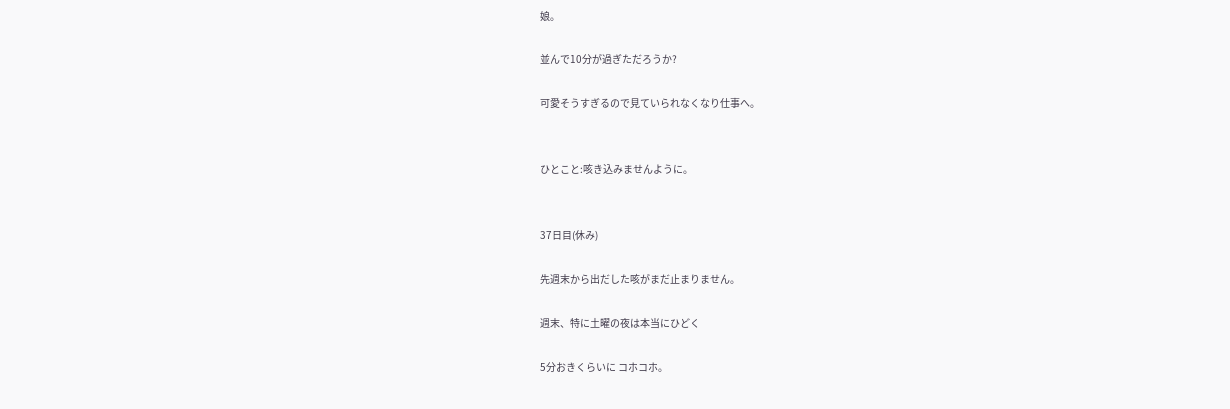娘。

並んで10分が過ぎただろうか?

可愛そうすぎるので見ていられなくなり仕事へ。


ひとこと:咳き込みませんように。


37日目(休み)

先週末から出だした咳がまだ止まりません。

週末、特に土曜の夜は本当にひどく

5分おきくらいに コホコホ。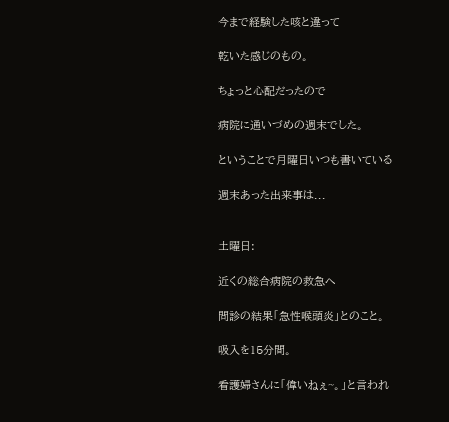今まで経験した咳と違って

乾いた感じのもの。

ちょっと心配だったので

病院に通いづめの週末でした。

ということで月曜日いつも書いている

週末あった出来事は...


土曜日:

近くの総合病院の救急へ

問診の結果「急性喉頭炎」とのこと。

吸入を15分間。

看護婦さんに「偉いねぇ~。」と言われ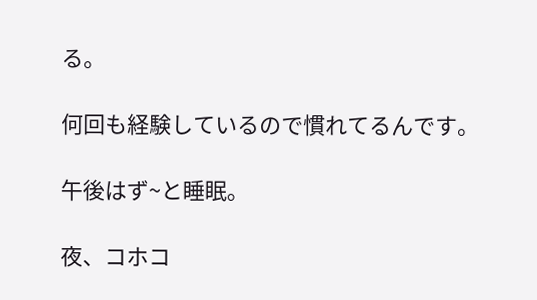る。

何回も経験しているので慣れてるんです。

午後はず~と睡眠。

夜、コホコ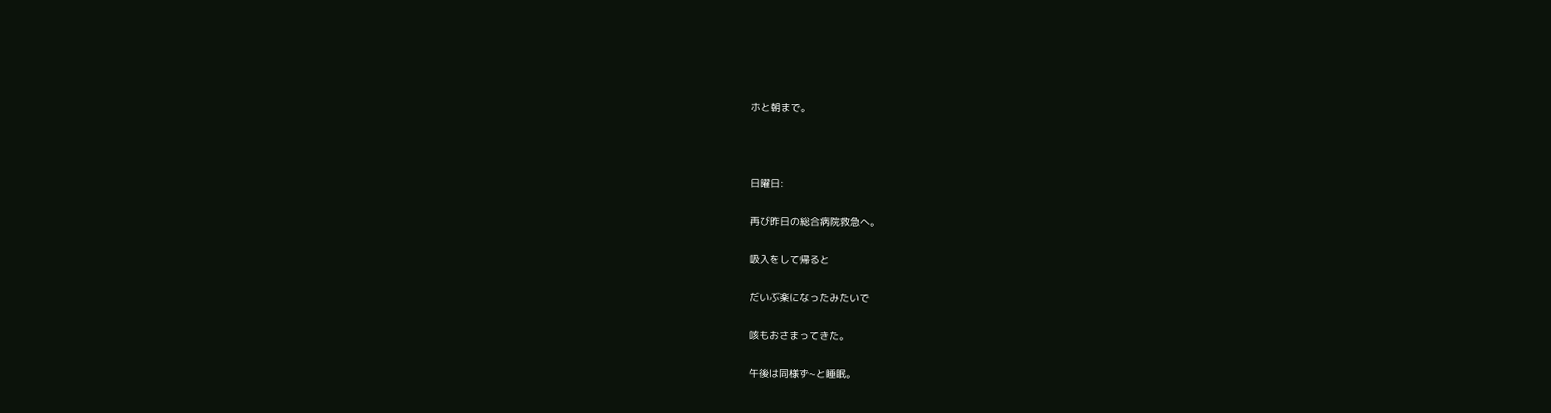ホと朝まで。



日曜日:

再び昨日の総合病院救急へ。

吸入をして帰ると

だいぶ楽になったみたいで

咳もおさまってきた。

午後は同様ず~と睡眠。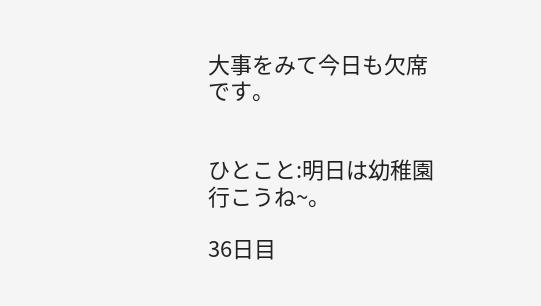大事をみて今日も欠席です。


ひとこと:明日は幼稚園行こうね~。

36日目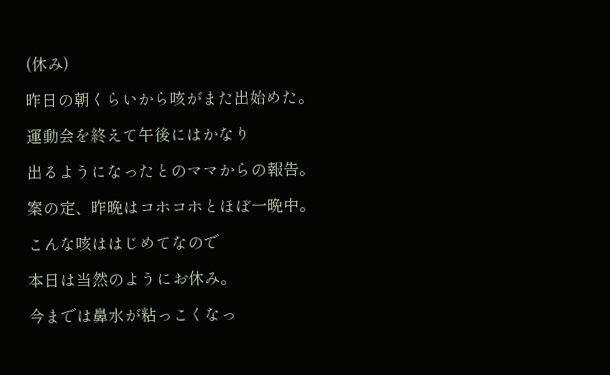(休み)

昨日の朝くらいから咳がまた出始めた。

運動会を終えて午後にはかなり

出るようになったとのママからの報告。

案の定、昨晩はコホコホとほぼ一晩中。

こんな咳ははじめてなので

本日は当然のようにお休み。

今までは鼻水が粘っこくなっ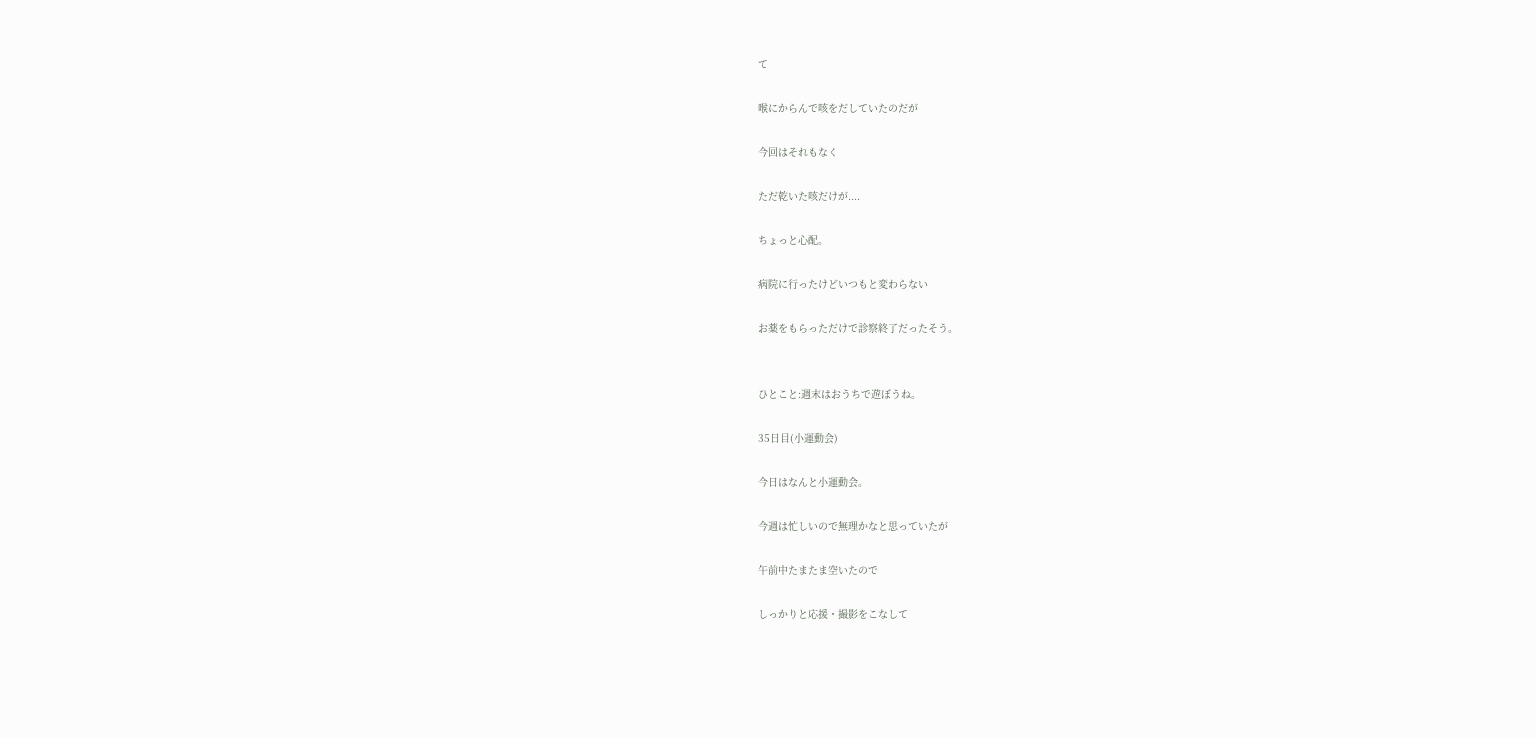て

喉にからんで咳をだしていたのだが

今回はそれもなく

ただ乾いた咳だけが....

ちょっと心配。

病院に行ったけどいつもと変わらない

お薬をもらっただけで診察終了だったそう。


ひとこと:週末はおうちで遊ぼうね。

35日目(小運動会)

今日はなんと小運動会。

今週は忙しいので無理かなと思っていたが

午前中たまたま空いたので

しっかりと応援・撮影をこなして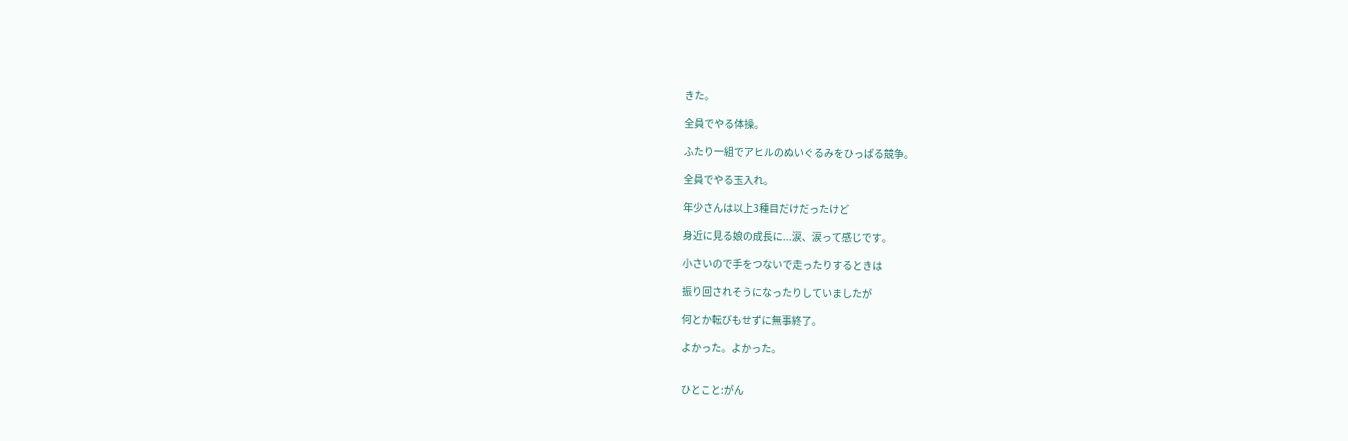きた。

全員でやる体操。

ふたり一組でアヒルのぬいぐるみをひっぱる競争。

全員でやる玉入れ。

年少さんは以上3種目だけだったけど

身近に見る娘の成長に...涙、涙って感じです。

小さいので手をつないで走ったりするときは

振り回されそうになったりしていましたが

何とか転びもせずに無事終了。

よかった。よかった。


ひとこと:がん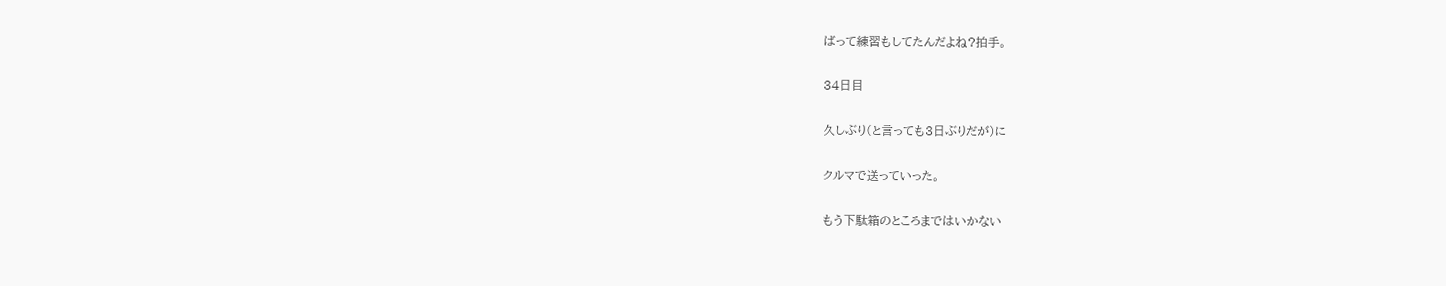ばって練習もしてたんだよね?拍手。

34日目

久しぶり(と言っても3日ぶりだが)に

クルマで送っていった。

もう下駄箱のところまではいかない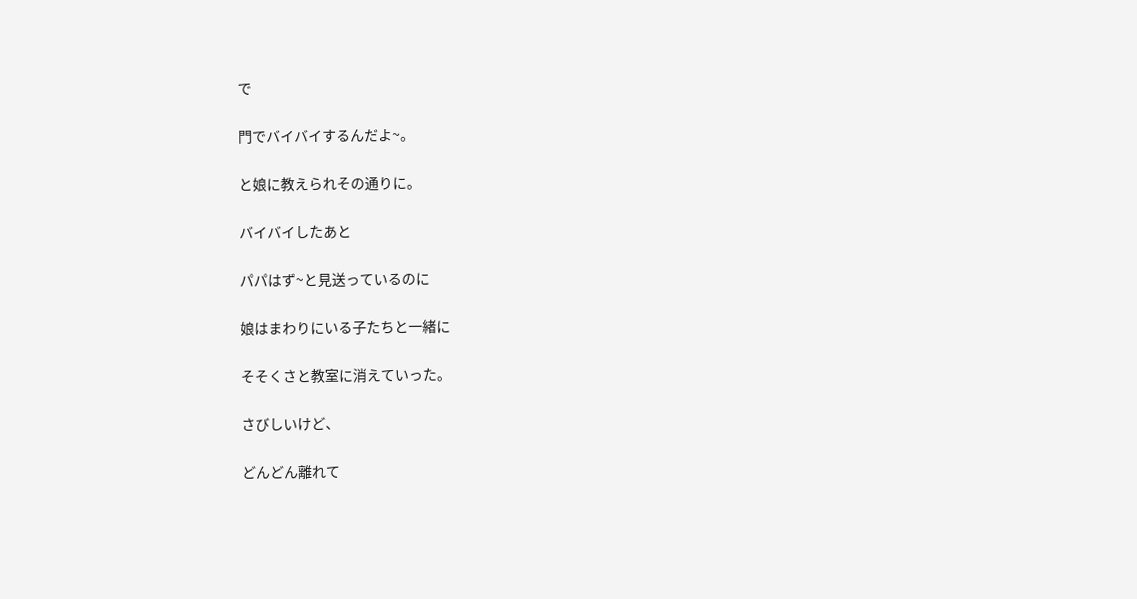で

門でバイバイするんだよ~。

と娘に教えられその通りに。

バイバイしたあと

パパはず~と見送っているのに

娘はまわりにいる子たちと一緒に

そそくさと教室に消えていった。

さびしいけど、

どんどん離れて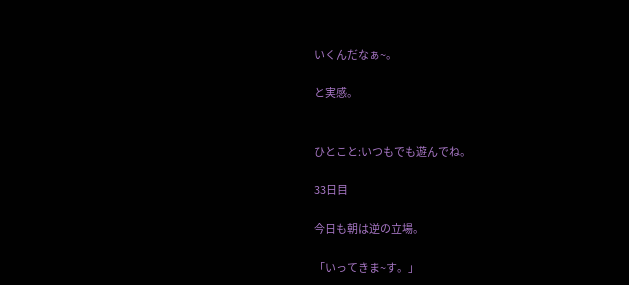いくんだなぁ~。

と実感。


ひとこと:いつもでも遊んでね。

33日目

今日も朝は逆の立場。

「いってきま~す。」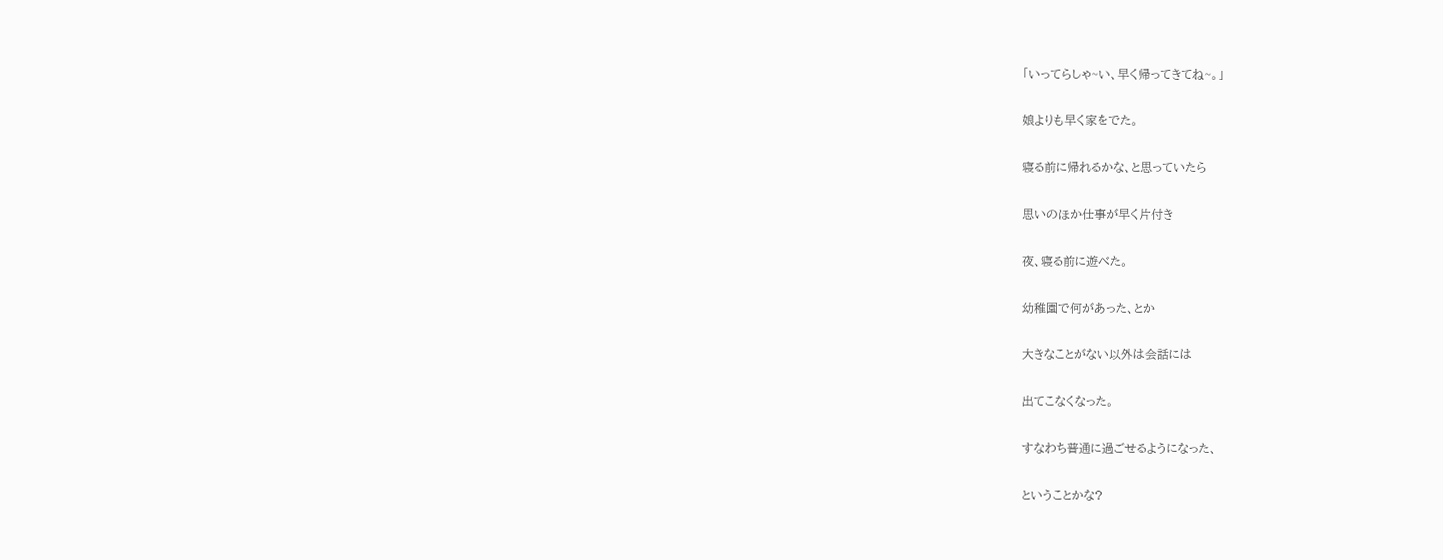「いってらしゃ~い、早く帰ってきてね~。」

娘よりも早く家をでた。

寝る前に帰れるかな、と思っていたら

思いのほか仕事が早く片付き

夜、寝る前に遊べた。

幼稚園で何があった、とか

大きなことがない以外は会話には

出てこなくなった。

すなわち普通に過ごせるようになった、

ということかな?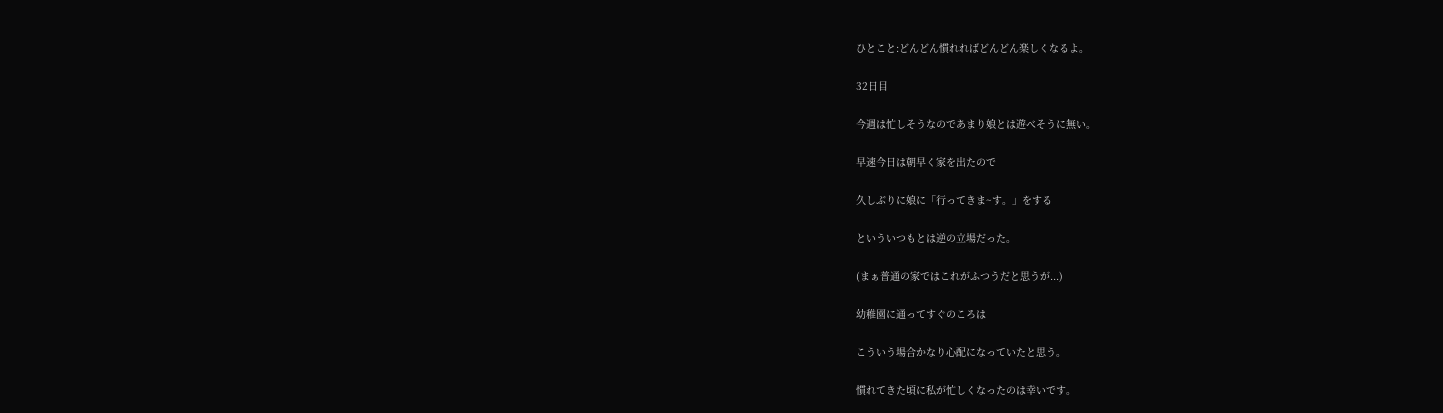ひとこと:どんどん慣れればどんどん楽しくなるよ。

32日目

今週は忙しそうなのであまり娘とは遊べそうに無い。

早速今日は朝早く家を出たので

久しぶりに娘に「行ってきま~す。」をする

といういつもとは逆の立場だった。

(まぁ普通の家ではこれがふつうだと思うが...)

幼稚園に通ってすぐのころは

こういう場合かなり心配になっていたと思う。

慣れてきた頃に私が忙しくなったのは幸いです。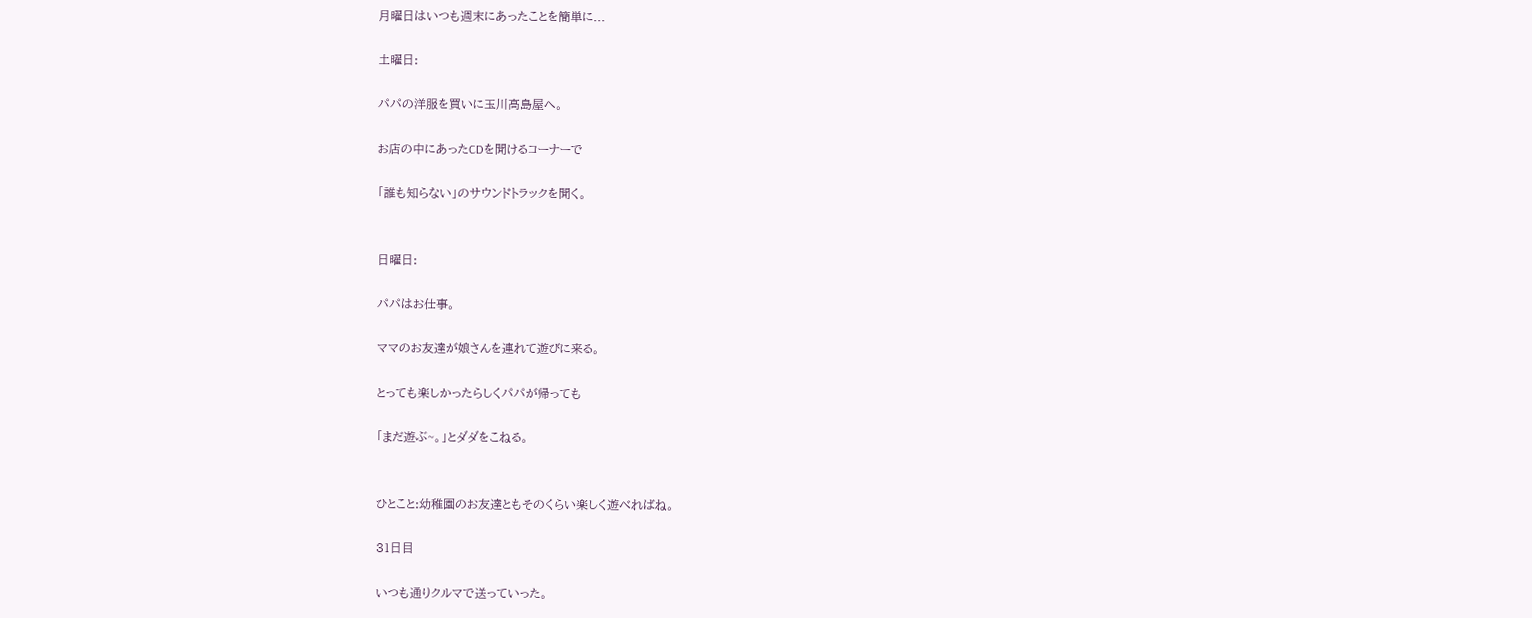月曜日はいつも週末にあったことを簡単に...

土曜日:

パパの洋服を買いに玉川高島屋へ。

お店の中にあったCDを聞けるコーナーで

「誰も知らない」のサウンドトラックを聞く。


日曜日:

パパはお仕事。

ママのお友達が娘さんを連れて遊びに来る。

とっても楽しかったらしくパパが帰っても

「まだ遊ぶ~。」とダダをこねる。


ひとこと:幼稚園のお友達ともそのくらい楽しく遊べればね。

31日目

いつも通りクルマで送っていった。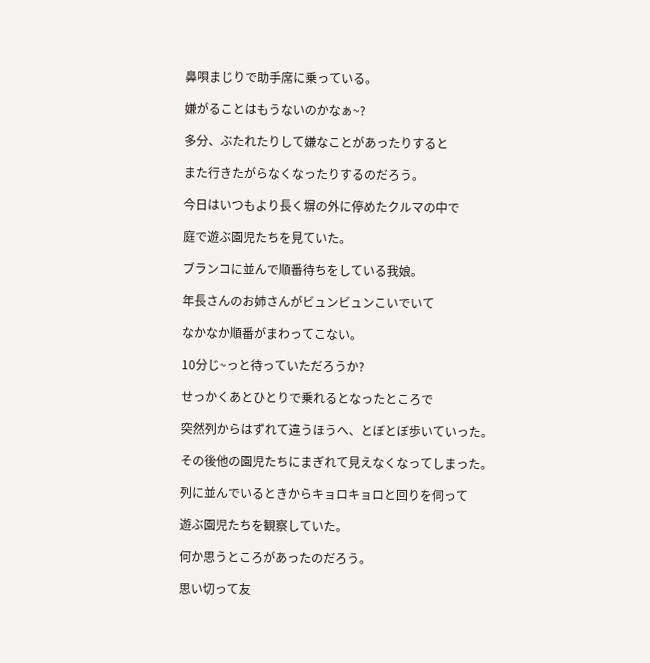鼻唄まじりで助手席に乗っている。

嫌がることはもうないのかなぁ~?

多分、ぶたれたりして嫌なことがあったりすると

また行きたがらなくなったりするのだろう。

今日はいつもより長く塀の外に停めたクルマの中で

庭で遊ぶ園児たちを見ていた。

ブランコに並んで順番待ちをしている我娘。

年長さんのお姉さんがビュンビュンこいでいて

なかなか順番がまわってこない。

10分じ~っと待っていただろうか?

せっかくあとひとりで乗れるとなったところで

突然列からはずれて違うほうへ、とぼとぼ歩いていった。

その後他の園児たちにまぎれて見えなくなってしまった。

列に並んでいるときからキョロキョロと回りを伺って

遊ぶ園児たちを観察していた。

何か思うところがあったのだろう。

思い切って友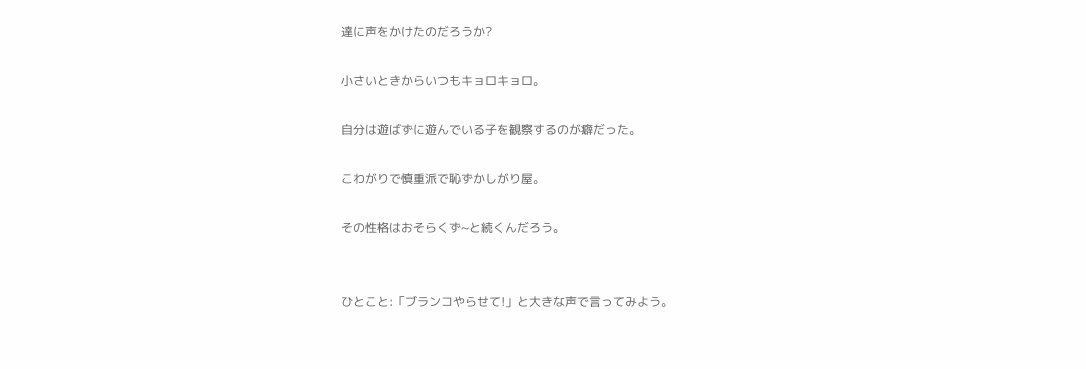達に声をかけたのだろうか?

小さいときからいつもキョロキョロ。

自分は遊ばずに遊んでいる子を観察するのが癖だった。

こわがりで慎重派で恥ずかしがり屋。

その性格はおそらくず~と続くんだろう。


ひとこと:「ブランコやらせて!」と大きな声で言ってみよう。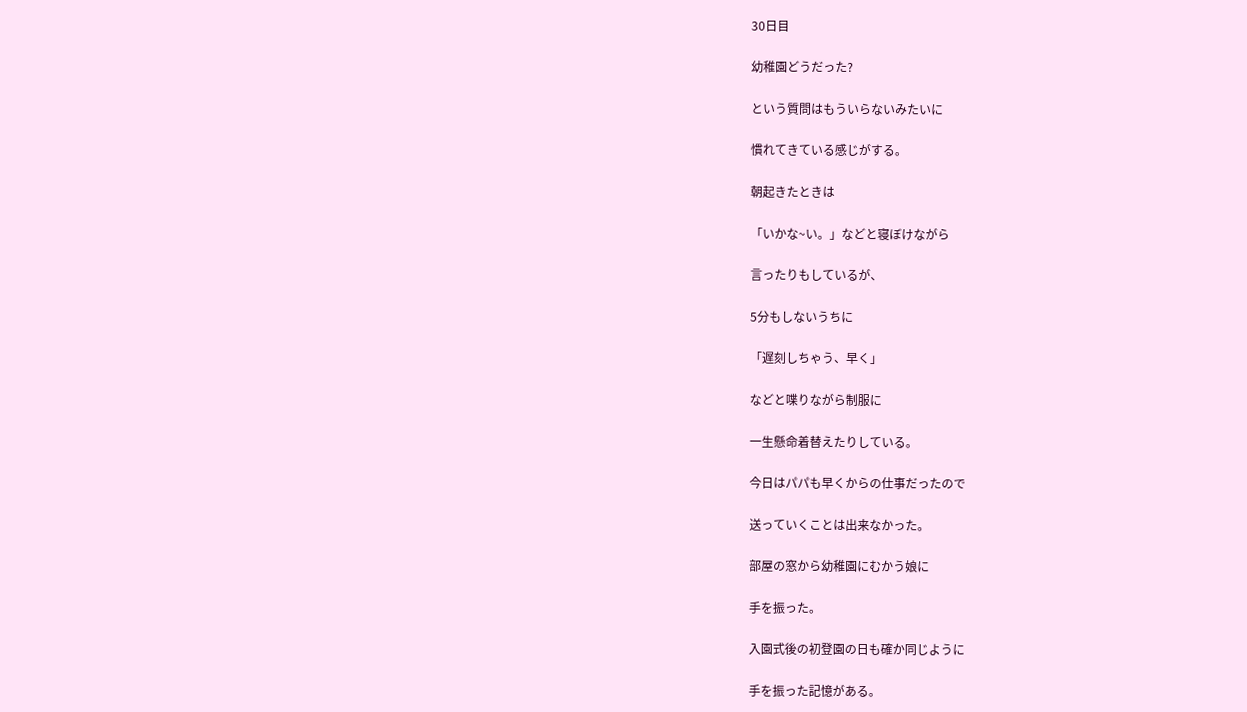30日目

幼稚園どうだった?

という質問はもういらないみたいに

慣れてきている感じがする。

朝起きたときは

「いかな~い。」などと寝ぼけながら

言ったりもしているが、

5分もしないうちに

「遅刻しちゃう、早く」

などと喋りながら制服に

一生懸命着替えたりしている。

今日はパパも早くからの仕事だったので

送っていくことは出来なかった。

部屋の窓から幼稚園にむかう娘に

手を振った。

入園式後の初登園の日も確か同じように

手を振った記憶がある。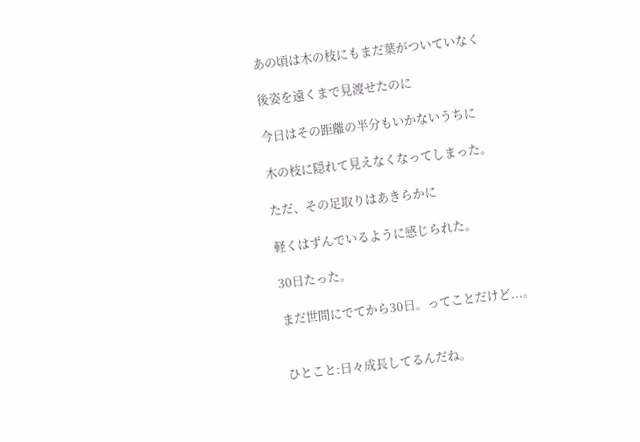あの頃は木の枝にもまだ葉がついていなく

後姿を遠くまで見渡せたのに

今日はその距離の半分もいかないうちに

木の枝に隠れて見えなくなってしまった。

ただ、その足取りはあきらかに

軽くはずんでいるように感じられた。

30日たった。

まだ世間にでてから30日。ってことだけど...。


ひとこと:日々成長してるんだね。